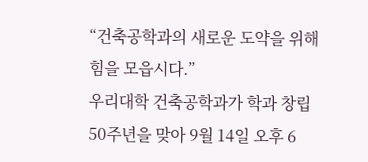“건축공학과의 새로운 도약을 위해 힘을 모읍시다.”
우리대학 건축공학과가 학과 창립 50주년을 맞아 9월 14일 오후 6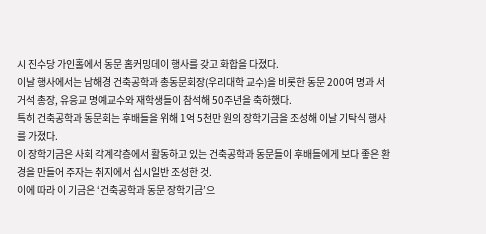시 진수당 가인홀에서 동문 홈커밍데이 행사를 갖고 화합을 다졌다.
이날 행사에서는 남해경 건축공학과 총동문회장(우리대학 교수)을 비롯한 동문 200여 명과 서거석 총장, 유응교 명예교수와 재학생들이 참석해 50주년을 축하했다.
특히 건축공학과 동문회는 후배들을 위해 1억 5천만 원의 장학기금을 조성해 이날 기탁식 행사를 가졌다.
이 장학기금은 사회 각계각층에서 활동하고 있는 건축공학과 동문들이 후배들에게 보다 좋은 환경을 만들어 주자는 취지에서 십시일반 조성한 것.
이에 따라 이 기금은 ‘건축공학과 동문 장학기금’으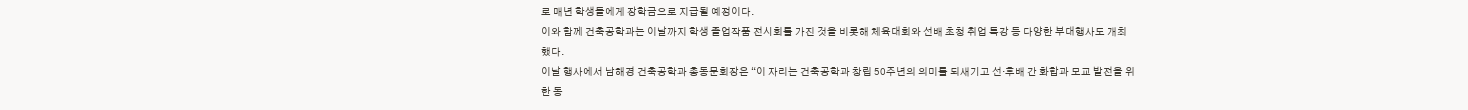로 매년 학생들에게 장학금으로 지급될 예정이다.
이와 함께 건축공학과는 이날까지 학생 졸업작품 전시회를 가진 것을 비롯해 체육대회와 선배 초청 취업 특강 등 다양한 부대행사도 개최했다.
이날 행사에서 남해경 건축공학과 총동문회장은 “이 자리는 건축공학과 창립 50주년의 의미를 되새기고 선·후배 간 화합과 모교 발전을 위한 동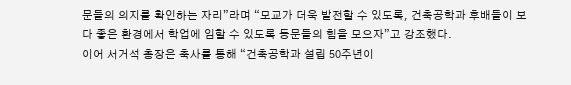문들의 의지를 확인하는 자리”라며 “모교가 더욱 발전할 수 있도록, 건축공학과 후배들이 보다 좋은 환경에서 학업에 임할 수 있도록 동문들의 힘을 모으자”고 강조했다.
이어 서거석 총장은 축사를 통해 “건축공학과 설립 50주년이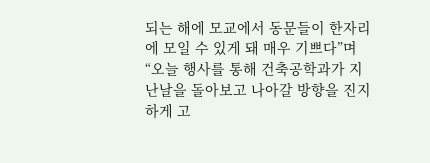되는 해에 모교에서 동문들이 한자리에 모일 수 있게 돼 매우 기쁘다”며 “오늘 행사를 통해 건축공학과가 지난날을 돌아보고 나아갈 방향을 진지하게 고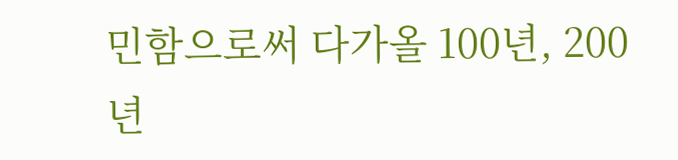민함으로써 다가올 100년, 200년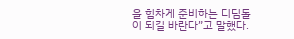을 힘차게 준비하는 디딤돌이 되길 바란다”고 말했다.